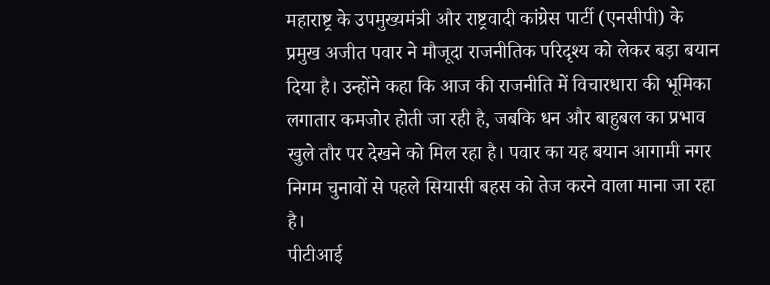महाराष्ट्र के उपमुख्यमंत्री और राष्ट्रवादी कांग्रेस पार्टी (एनसीपी) के प्रमुख अजीत पवार ने मौजूदा राजनीतिक परिदृश्य को लेकर बड़ा बयान दिया है। उन्होंने कहा कि आज की राजनीति में विचारधारा की भूमिका लगातार कमजोर होती जा रही है, जबकि धन और बाहुबल का प्रभाव खुले तौर पर देखने को मिल रहा है। पवार का यह बयान आगामी नगर निगम चुनावों से पहले सियासी बहस को तेज करने वाला माना जा रहा है।
पीटीआई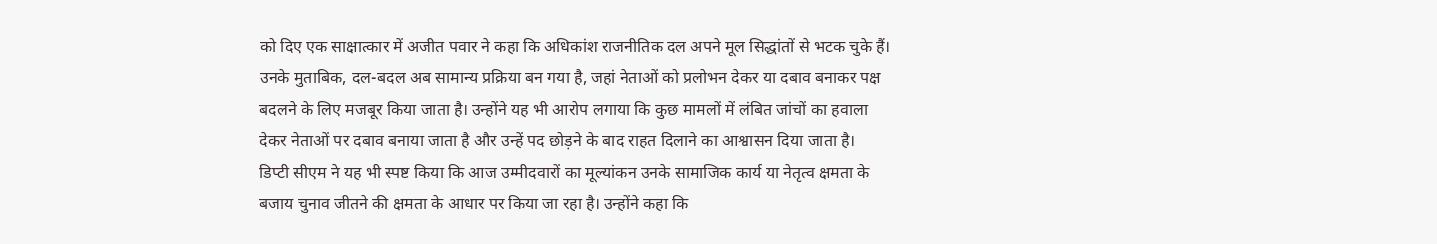को दिए एक साक्षात्कार में अजीत पवार ने कहा कि अधिकांश राजनीतिक दल अपने मूल सिद्धांतों से भटक चुके हैं। उनके मुताबिक, दल-बदल अब सामान्य प्रक्रिया बन गया है, जहां नेताओं को प्रलोभन देकर या दबाव बनाकर पक्ष बदलने के लिए मजबूर किया जाता है। उन्होंने यह भी आरोप लगाया कि कुछ मामलों में लंबित जांचों का हवाला देकर नेताओं पर दबाव बनाया जाता है और उन्हें पद छोड़ने के बाद राहत दिलाने का आश्वासन दिया जाता है।
डिप्टी सीएम ने यह भी स्पष्ट किया कि आज उम्मीदवारों का मूल्यांकन उनके सामाजिक कार्य या नेतृत्व क्षमता के बजाय चुनाव जीतने की क्षमता के आधार पर किया जा रहा है। उन्होंने कहा कि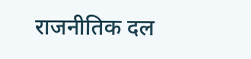राजनीतिक दल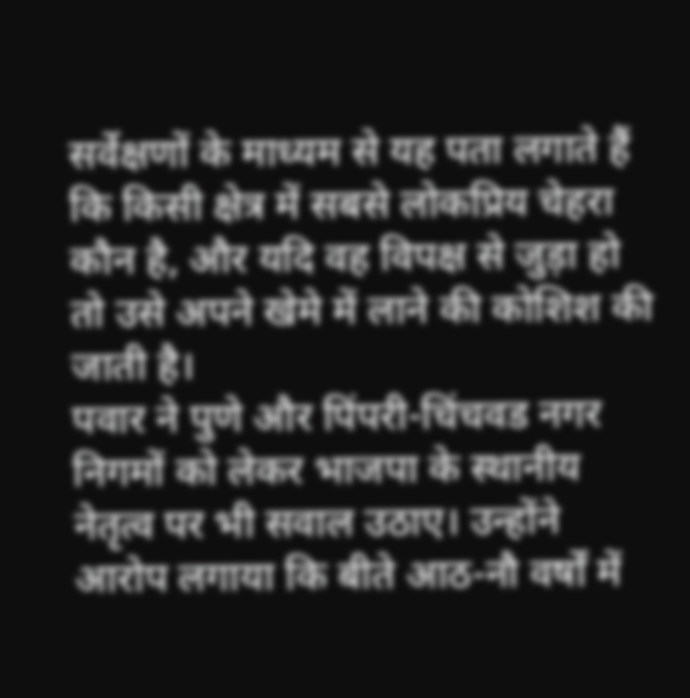सर्वेक्षणों के माध्यम से यह पता लगाते हैं कि किसी क्षेत्र में सबसे लोकप्रिय चेहरा कौन है, और यदि वह विपक्ष से जुड़ा हो तो उसे अपने खेमे में लाने की कोशिश की जाती है।
पवार ने पुणे और पिंपरी-चिंचवड नगर निगमों को लेकर भाजपा के स्थानीय नेतृत्व पर भी सवाल उठाए। उन्होंने आरोप लगाया कि बीते आठ-नौ वर्षों में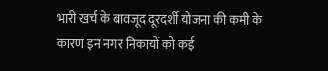भारी खर्च के बावजूद दूरदर्शी योजना की कमी के कारण इन नगर निकायों को कई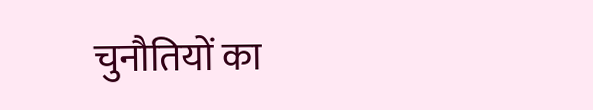चुनौतियों का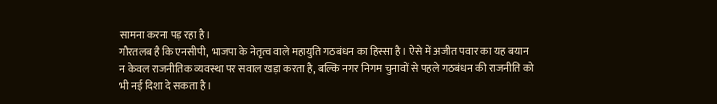सामना करना पड़ रहा है।
गौरतलब है कि एनसीपी, भाजपा के नेतृत्व वाले महायुति गठबंधन का हिस्सा है। ऐसे में अजीत पवार का यह बयान न केवल राजनीतिक व्यवस्था पर सवाल खड़ा करता है, बल्कि नगर निगम चुनावों से पहले गठबंधन की राजनीति को भी नई दिशा दे सकता है।